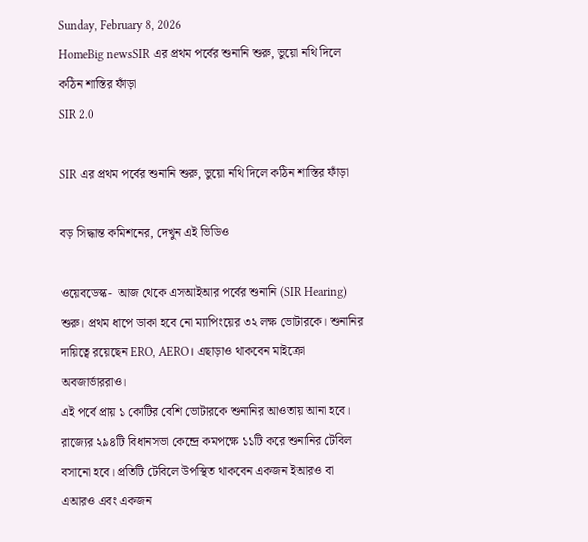Sunday, February 8, 2026
HomeBig newsSIR এর প্রথম পর্বের শুনানি শুরু, ভুয়ো নথি দিলে কঠিন শাস্তির ফাঁড়া
SIR 2.0

SIR এর প্রথম পর্বের শুনানি শুরু, ভুয়ো নথি দিলে কঠিন শাস্তির ফাঁড়া

বড় সিদ্ধান্ত কমিশনের, দেখুন এই ভিডিও

ওয়েবডেস্ক-  আজ থেকে এসআইআর পর্বের শুনানি (SIR Hearing) শুরু। প্রথম ধাপে ডাকা হবে নো ম্যাপিংয়ের ৩২ লক্ষ ভোটারকে। শুনানির দায়িত্বে রয়েছেন ERO, AERO। এছাড়াও থাকবেন মাইক্রো অবজার্ভাররাও।
এই পর্বে প্রায় ১ কোটির বেশি ভোটারকে শুনানির আওতায় আনা হবে। রাজ্যের ২৯৪টি বিধানসভা কেন্দ্রে কমপক্ষে ১১টি করে শুনানির টেবিল বসানো হবে। প্রতিটি টেবিলে উপস্থিত থাকবেন একজন ইআরও বা এআরও এবং একজন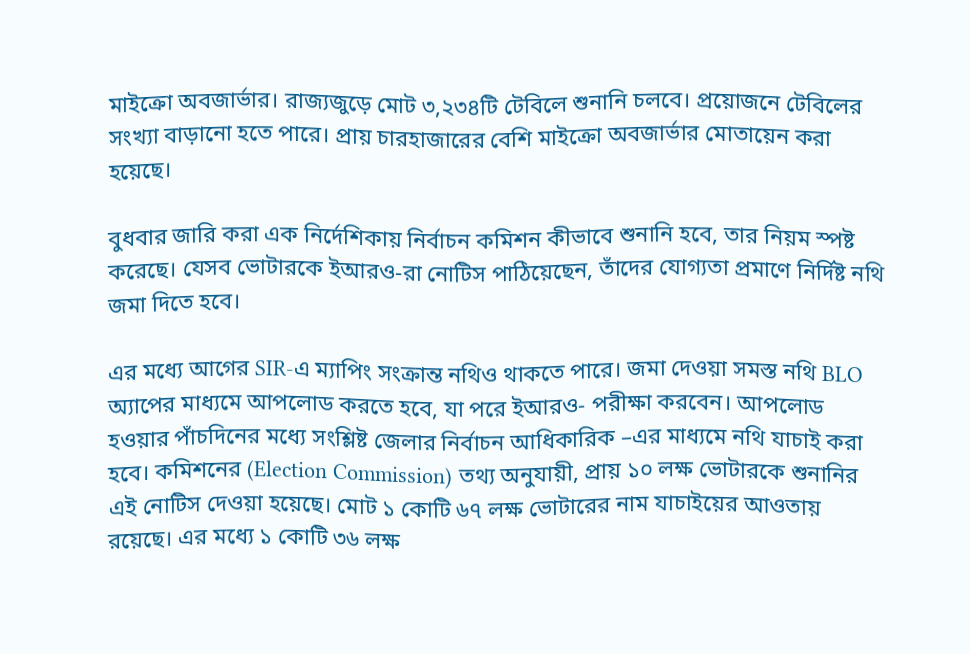মাইক্রো অবজার্ভার। রাজ্যজুড়ে মোট ৩,২৩৪টি টেবিলে শুনানি চলবে। প্রয়োজনে টেবিলের সংখ্যা বাড়ানো হতে পারে। প্রায় চারহাজারের বেশি মাইক্রো অবজার্ভার মোতায়েন করা হয়েছে।

বুধবার জারি করা এক নির্দেশিকায় নির্বাচন কমিশন কীভাবে শুনানি হবে, তার নিয়ম স্পষ্ট করেছে। যেসব ভোটারকে ইআরও-রা নোটিস পাঠিয়েছেন, তাঁদের যোগ্যতা প্রমাণে নির্দিষ্ট নথি জমা দিতে হবে।

এর মধ্যে আগের SIR-এ ম্যাপিং সংক্রান্ত নথিও থাকতে পারে। জমা দেওয়া সমস্ত নথি BLO অ্যাপের মাধ্যমে আপলোড করতে হবে, যা পরে ইআরও- পরীক্ষা করবেন। আপলোড হওয়ার পাঁচদিনের মধ্যে সংশ্লিষ্ট জেলার নির্বাচন আধিকারিক –এর মাধ্যমে নথি যাচাই করা হবে। কমিশনের (Election Commission) তথ্য অনুযায়ী, প্রায় ১০ লক্ষ ভোটারকে শুনানির এই নোটিস দেওয়া হয়েছে। মোট ১ কোটি ৬৭ লক্ষ ভোটারের নাম যাচাইয়ের আওতায় রয়েছে। এর মধ্যে ১ কোটি ৩৬ লক্ষ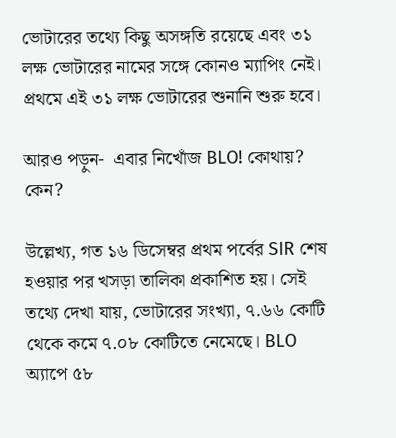ভোটারের তথ্যে কিছু অসঙ্গতি রয়েছে এবং ৩১ লক্ষ ভোটারের নামের সঙ্গে কোনও ম্যাপিং নেই। প্রথমে এই ৩১ লক্ষ ভোটারের শুনানি শুরু হবে।

আরও পড়ুন-  এবার নিখোঁজ BLO! কোথায়? কেন?

উল্লেখ্য, গত ১৬ ডিসেম্বর প্রথম পর্বের SIR শেষ হওয়ার পর খসড়া তালিকা প্রকাশিত হয়। সেই তথ্যে দেখা যায়, ভোটারের সংখ্যা, ৭.৬৬ কোটি থেকে কমে ৭.০৮ কোটিতে নেমেছে। BLO অ্যাপে ৫৮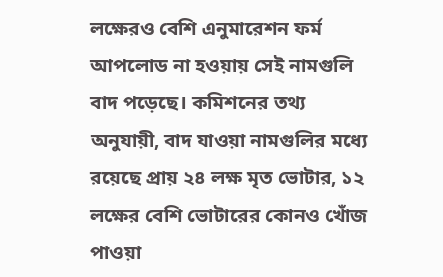লক্ষেরও বেশি এনুমারেশন ফর্ম আপলোড না হওয়ায় সেই নামগুলি বাদ পড়েছে। কমিশনের তথ্য অনুযায়ী, বাদ যাওয়া নামগুলির মধ্যে রয়েছে প্রায় ২৪ লক্ষ মৃত ভোটার, ১২ লক্ষের বেশি ভোটারের কোনও খোঁজ পাওয়া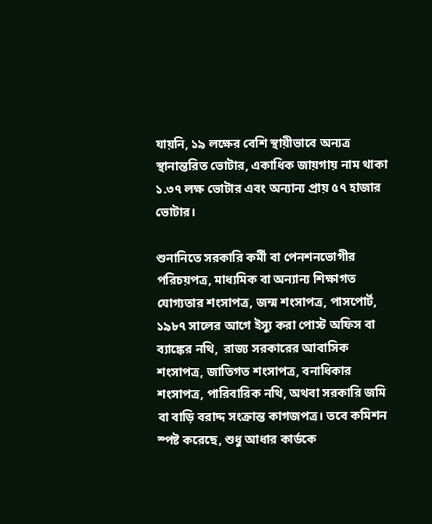যায়নি, ১৯ লক্ষের বেশি স্থায়ীভাবে অন্যত্র স্থানান্তরিত ভোটার, একাধিক জায়গায় নাম থাকা ১.৩৭ লক্ষ ভোটার এবং অন্যান্য প্রায় ৫৭ হাজার ভোটার।

শুনানিতে সরকারি কর্মী বা পেনশনভোগীর পরিচয়পত্র, মাধ্যমিক বা অন্যান্য শিক্ষাগত যোগ্যতার শংসাপত্র, জন্ম শংসাপত্র, পাসপোর্ট,  ১৯৮৭ সালের আগে ইস্যু করা পোস্ট অফিস বা ব্যাঙ্কের নথি,  রাজ্য সরকারের আবাসিক শংসাপত্র, জাতিগত শংসাপত্র, বনাধিকার শংসাপত্র, পারিবারিক নথি, অথবা সরকারি জমি বা বাড়ি বরাদ্দ সংক্রান্ত কাগজপত্র। তবে কমিশন স্পষ্ট করেছে, শুধু আধার কার্ডকে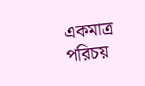একমাত্র পরিচয়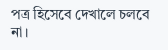পত্র হিসেবে দেখালে চলবে না।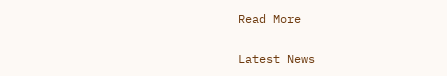Read More

Latest News